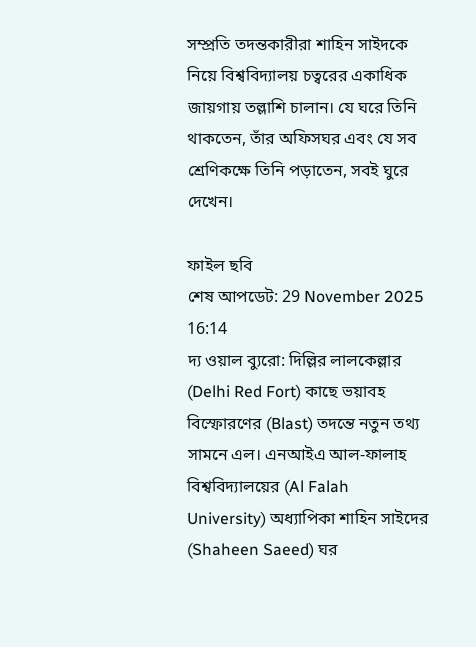সম্প্রতি তদন্তকারীরা শাহিন সাইদকে নিয়ে বিশ্ববিদ্যালয় চত্বরের একাধিক জায়গায় তল্লাশি চালান। যে ঘরে তিনি থাকতেন, তাঁর অফিসঘর এবং যে সব শ্রেণিকক্ষে তিনি পড়াতেন, সবই ঘুরে দেখেন।

ফাইল ছবি
শেষ আপডেট: 29 November 2025 16:14
দ্য ওয়াল ব্যুরো: দিল্লির লালকেল্লার (Delhi Red Fort) কাছে ভয়াবহ বিস্ফোরণের (Blast) তদন্তে নতুন তথ্য সামনে এল। এনআইএ আল-ফালাহ বিশ্ববিদ্যালয়ের (Al Falah University) অধ্যাপিকা শাহিন সাইদের (Shaheen Saeed) ঘর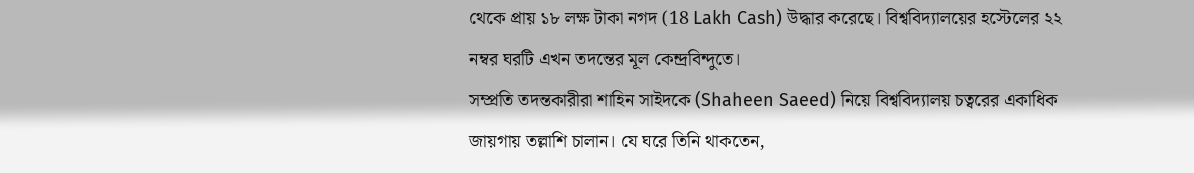থেকে প্রায় ১৮ লক্ষ টাকা নগদ (18 Lakh Cash) উদ্ধার করেছে। বিশ্ববিদ্যালয়ের হস্টেলের ২২ নম্বর ঘরটি এখন তদন্তের মূল কেন্দ্রবিন্দুতে।
সম্প্রতি তদন্তকারীরা শাহিন সাইদকে (Shaheen Saeed) নিয়ে বিশ্ববিদ্যালয় চত্বরের একাধিক জায়গায় তল্লাশি চালান। যে ঘরে তিনি থাকতেন,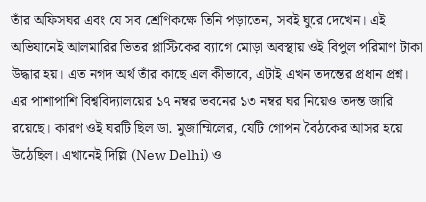তাঁর অফিসঘর এবং যে সব শ্রেণিকক্ষে তিনি পড়াতেন, সবই ঘুরে দেখেন। এই অভিযানেই আলমারির ভিতর প্লাস্টিকের ব্যাগে মোড়া অবস্থায় ওই বিপুল পরিমাণ টাকা উদ্ধার হয়। এত নগদ অর্থ তাঁর কাছে এল কীভাবে, এটাই এখন তদন্তের প্রধান প্রশ্ন।
এর পাশাপাশি বিশ্ববিদ্যালয়ের ১৭ নম্বর ভবনের ১৩ নম্বর ঘর নিয়েও তদন্ত জারি রয়েছে। কারণ ওই ঘরটি ছিল ডা. মুজাম্মিলের, যেটি গোপন বৈঠকের আসর হয়ে উঠেছিল। এখানেই দিল্লি (New Delhi) ও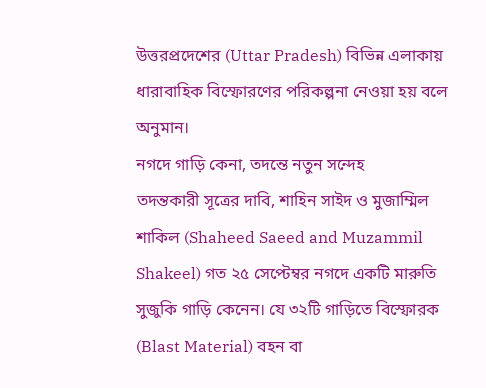উত্তরপ্রদেশের (Uttar Pradesh) বিভিন্ন এলাকায় ধারাবাহিক বিস্ফোরণের পরিকল্পনা নেওয়া হয় বলে অনুমান।
নগদে গাড়ি কেনা, তদন্তে নতুন সন্দেহ
তদন্তকারী সূত্রের দাবি, শাহিন সাইদ ও মুজাম্মিল শাকিল (Shaheed Saeed and Muzammil Shakeel) গত ২৫ সেপ্টেম্বর নগদে একটি মারুতি সুজুকি গাড়ি কেনেন। যে ৩২টি গাড়িতে বিস্ফোরক (Blast Material) বহন বা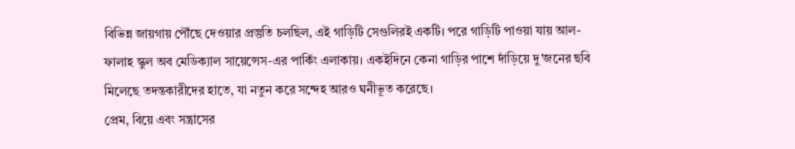বিভিন্ন জায়গায় পৌঁছে দেওয়ার প্রস্তুতি চলছিল, এই গাড়িটি সেগুলিরই একটি। পরে গাড়িটি পাওয়া যায় আল-ফালাহ স্কুল অব মেডিক্যাল সায়েন্সেস-এর পার্কিং এলাকায়। একইদিনে কেনা গাড়ির পাশে দাঁড়িয়ে দু'জনের ছবি মিলেছে তদন্তকারীদের হাতে, যা নতুন করে সন্দেহ আরও ঘনীভূত করেছে।
প্রেম, বিয়ে এবং সন্ত্রাসের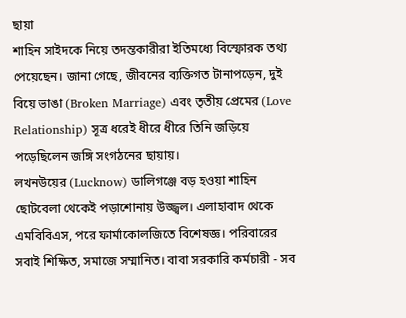ছায়া
শাহিন সাইদকে নিয়ে তদন্তকারীরা ইতিমধ্যে বিস্ফোরক তথ্য পেয়েছেন। জানা গেছে, জীবনের ব্যক্তিগত টানাপড়েন, দুই বিয়ে ভাঙা (Broken Marriage) এবং তৃতীয় প্রেমের (Love Relationship) সূত্র ধরেই ধীরে ধীরে তিনি জড়িয়ে পড়েছিলেন জঙ্গি সংগঠনের ছায়ায়।
লখনউয়ের (Lucknow) ডালিগঞ্জে বড় হওয়া শাহিন ছোটবেলা থেকেই পড়াশোনায় উজ্জ্বল। এলাহাবাদ থেকে এমবিবিএস, পরে ফার্মাকোলজিতে বিশেষজ্ঞ। পরিবারের সবাই শিক্ষিত, সমাজে সম্মানিত। বাবা সরকারি কর্মচারী - সব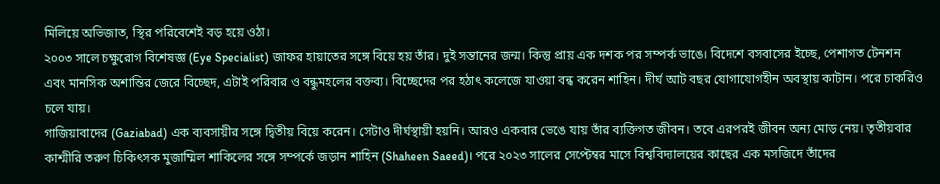মিলিয়ে অভিজাত, স্থির পরিবেশেই বড় হয়ে ওঠা।
২০০৩ সালে চক্ষুরোগ বিশেষজ্ঞ (Eye Specialist) জাফর হায়াতের সঙ্গে বিয়ে হয় তাঁর। দুই সন্তানের জন্ম। কিন্তু প্রায় এক দশক পর সম্পর্ক ভাঙে। বিদেশে বসবাসের ইচ্ছে, পেশাগত টেনশন এবং মানসিক অশান্তির জেরে বিচ্ছেদ, এটাই পরিবার ও বন্ধুমহলের বক্তব্য। বিচ্ছেদের পর হঠাৎ কলেজে যাওয়া বন্ধ করেন শাহিন। দীর্ঘ আট বছর যোগাযোগহীন অবস্থায় কাটান। পরে চাকরিও চলে যায়।
গাজিয়াবাদের (Gaziabad) এক ব্যবসায়ীর সঙ্গে দ্বিতীয় বিয়ে করেন। সেটাও দীর্ঘস্থায়ী হয়নি। আরও একবার ভেঙে যায় তাঁর ব্যক্তিগত জীবন। তবে এরপরই জীবন অন্য মোড় নেয়। তৃতীয়বার কাশ্মীরি তরুণ চিকিৎসক মুজাম্মিল শাকিলের সঙ্গে সম্পর্কে জড়ান শাহিন (Shaheen Saeed)। পরে ২০২৩ সালের সেপ্টেম্বর মাসে বিশ্ববিদ্যালয়ের কাছের এক মসজিদে তাঁদের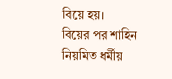বিয়ে হয়।
বিয়ের পর শাহিন নিয়মিত ধর্মীয়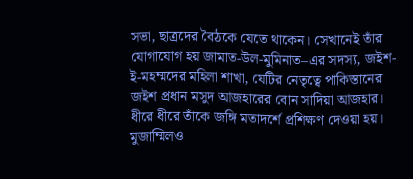সভা, ছাত্রদের বৈঠকে যেতে থাকেন। সেখানেই তাঁর যোগাযোগ হয় জামাত-উল-মুমিনাত–এর সদস্য, জইশ-ই-মহম্মদের মহিলা শাখা, যেটির নেতৃত্বে পাকিস্তানের জইশ প্রধান মসুদ আজহারের বোন সাদিয়া আজহার। ধীরে ধীরে তাঁকে জঙ্গি মতাদর্শে প্রশিক্ষণ দেওয়া হয়। মুজাম্মিলও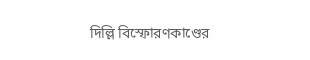দিল্লি বিস্ফোরণকাণ্ডের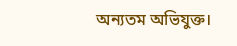অন্যতম অভিযুক্ত।